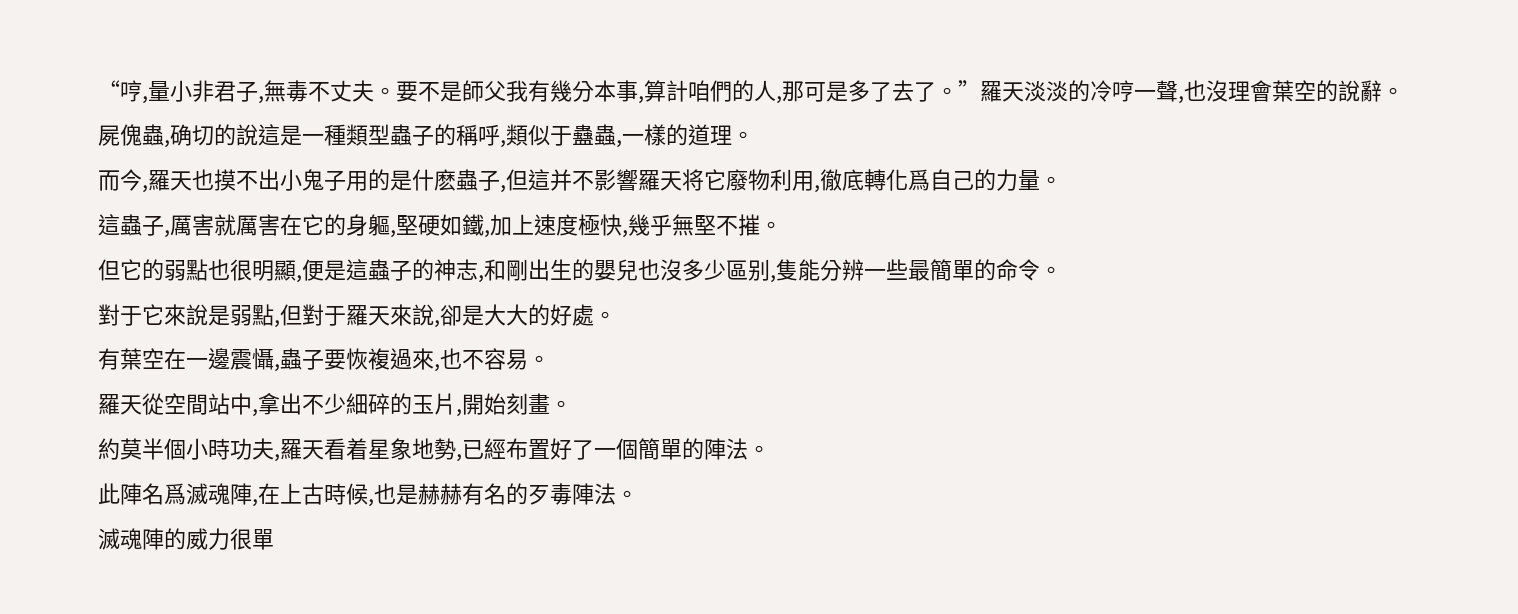“哼,量小非君子,無毒不丈夫。要不是師父我有幾分本事,算計咱們的人,那可是多了去了。”羅天淡淡的冷哼一聲,也沒理會葉空的說辭。
屍傀蟲,确切的說這是一種類型蟲子的稱呼,類似于蠱蟲,一樣的道理。
而今,羅天也摸不出小鬼子用的是什麽蟲子,但這并不影響羅天将它廢物利用,徹底轉化爲自己的力量。
這蟲子,厲害就厲害在它的身軀,堅硬如鐵,加上速度極快,幾乎無堅不摧。
但它的弱點也很明顯,便是這蟲子的神志,和剛出生的嬰兒也沒多少區别,隻能分辨一些最簡單的命令。
對于它來說是弱點,但對于羅天來說,卻是大大的好處。
有葉空在一邊震懾,蟲子要恢複過來,也不容易。
羅天從空間站中,拿出不少細碎的玉片,開始刻畫。
約莫半個小時功夫,羅天看着星象地勢,已經布置好了一個簡單的陣法。
此陣名爲滅魂陣,在上古時候,也是赫赫有名的歹毒陣法。
滅魂陣的威力很單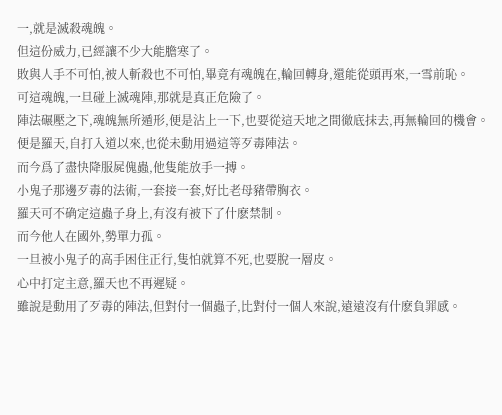一,就是滅殺魂魄。
但這份威力,已經讓不少大能膽寒了。
敗與人手不可怕,被人斬殺也不可怕,畢竟有魂魄在,輪回轉身,還能從頭再來,一雪前恥。
可這魂魄,一旦碰上滅魂陣,那就是真正危險了。
陣法碾壓之下,魂魄無所遁形,便是沾上一下,也要從這天地之間徹底抹去,再無輪回的機會。
便是羅天,自打入道以來,也從未動用過這等歹毒陣法。
而今爲了盡快降服屍傀蟲,他隻能放手一搏。
小鬼子那邊歹毒的法術,一套接一套,好比老母豬帶胸衣。
羅天可不确定這蟲子身上,有沒有被下了什麽禁制。
而今他人在國外,勢單力孤。
一旦被小鬼子的高手困住正行,隻怕就算不死,也要脫一層皮。
心中打定主意,羅天也不再遲疑。
雖說是動用了歹毒的陣法,但對付一個蟲子,比對付一個人來說,遠遠沒有什麽負罪感。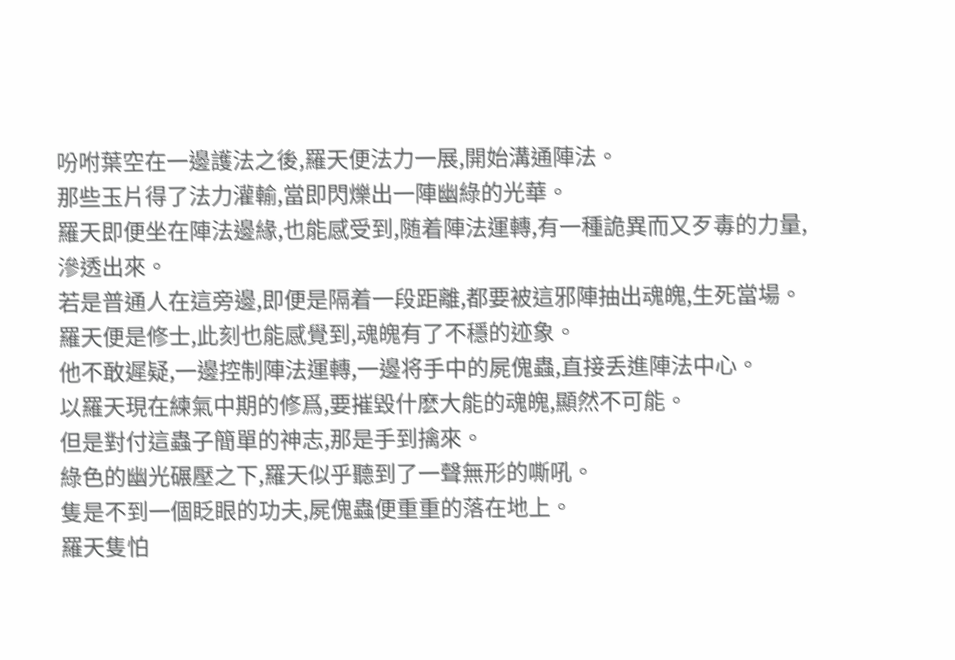吩咐葉空在一邊護法之後,羅天便法力一展,開始溝通陣法。
那些玉片得了法力灌輸,當即閃爍出一陣幽綠的光華。
羅天即便坐在陣法邊緣,也能感受到,随着陣法運轉,有一種詭異而又歹毒的力量,滲透出來。
若是普通人在這旁邊,即便是隔着一段距離,都要被這邪陣抽出魂魄,生死當場。
羅天便是修士,此刻也能感覺到,魂魄有了不穩的迹象。
他不敢遲疑,一邊控制陣法運轉,一邊将手中的屍傀蟲,直接丢進陣法中心。
以羅天現在練氣中期的修爲,要摧毀什麽大能的魂魄,顯然不可能。
但是對付這蟲子簡單的神志,那是手到擒來。
綠色的幽光碾壓之下,羅天似乎聽到了一聲無形的嘶吼。
隻是不到一個眨眼的功夫,屍傀蟲便重重的落在地上。
羅天隻怕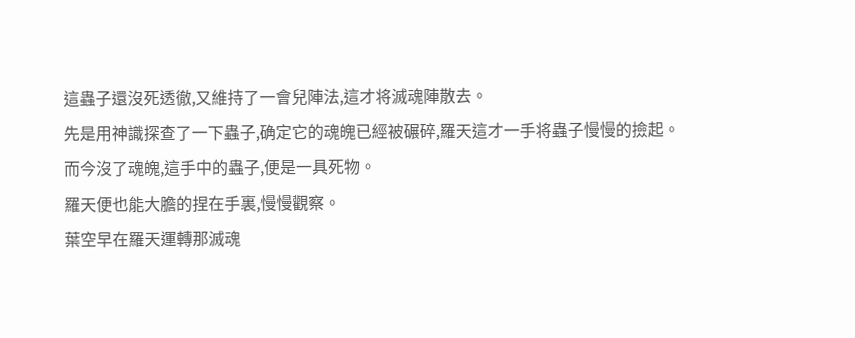這蟲子還沒死透徹,又維持了一會兒陣法,這才将滅魂陣散去。
先是用神識探查了一下蟲子,确定它的魂魄已經被碾碎,羅天這才一手将蟲子慢慢的撿起。
而今沒了魂魄,這手中的蟲子,便是一具死物。
羅天便也能大膽的捏在手裏,慢慢觀察。
葉空早在羅天運轉那滅魂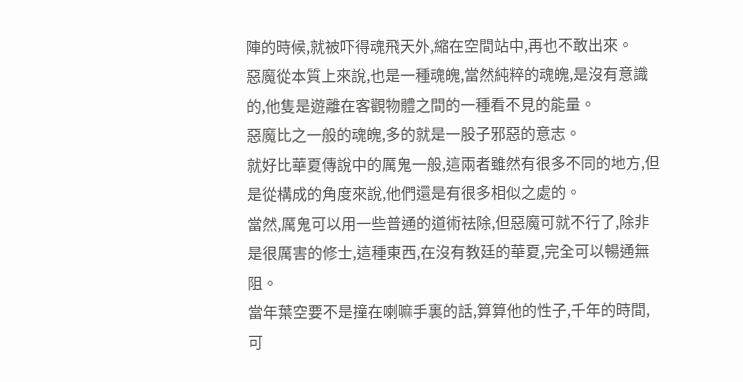陣的時候,就被吓得魂飛天外,縮在空間站中,再也不敢出來。
惡魔從本質上來說,也是一種魂魄,當然純粹的魂魄,是沒有意識的,他隻是遊離在客觀物體之間的一種看不見的能量。
惡魔比之一般的魂魄,多的就是一股子邪惡的意志。
就好比華夏傳說中的厲鬼一般,這兩者雖然有很多不同的地方,但是從構成的角度來說,他們還是有很多相似之處的。
當然,厲鬼可以用一些普通的道術祛除,但惡魔可就不行了,除非是很厲害的修士,這種東西,在沒有教廷的華夏,完全可以暢通無阻。
當年葉空要不是撞在喇嘛手裏的話,算算他的性子,千年的時間,可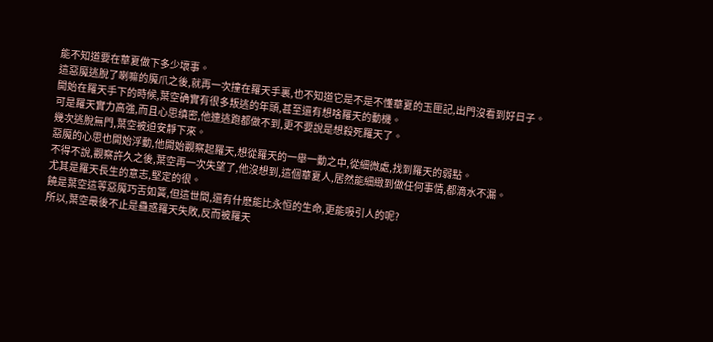能不知道要在華夏做下多少壞事。
這惡魔逃脫了喇嘛的魔爪之後,就再一次撞在羅天手裏,也不知道它是不是不懂華夏的玉匣記,出門沒看到好日子。
開始在羅天手下的時候,葉空确實有很多叛逃的年頭,甚至還有想啥羅天的動機。
可是羅天實力高強,而且心思缜密,他連逃跑都做不到,更不要說是想殺死羅天了。
幾次逃脫無門,葉空被迫安靜下來。
惡魔的心思也開始浮動,他開始觀察起羅天,想從羅天的一舉一動之中,從細微處,找到羅天的弱點。
不得不說,觀察許久之後,葉空再一次失望了,他沒想到,這個華夏人,居然能細緻到做任何事情,都滴水不漏。
尤其是羅天長生的意志,堅定的很。
饒是葉空這等惡魔巧舌如簧,但這世間,還有什麽能比永恒的生命,更能吸引人的呢?
所以,葉空最後不止是蠱惑羅天失敗,反而被羅天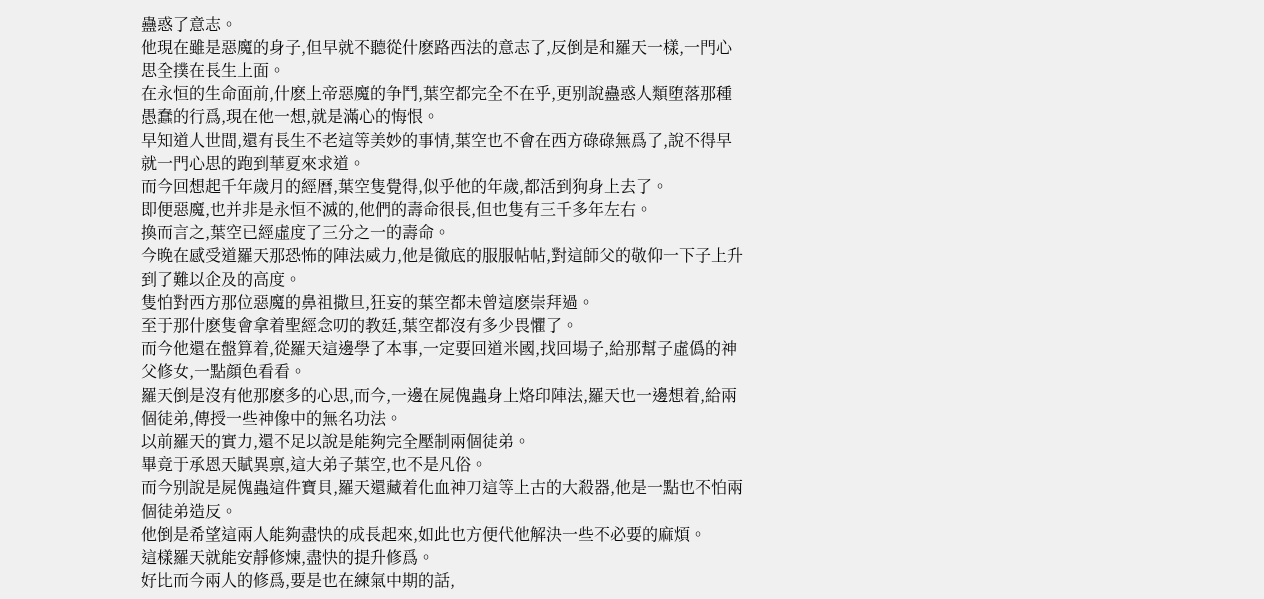蠱惑了意志。
他現在雖是惡魔的身子,但早就不聽從什麽路西法的意志了,反倒是和羅天一樣,一門心思全撲在長生上面。
在永恒的生命面前,什麽上帝惡魔的争鬥,葉空都完全不在乎,更别說蠱惑人類堕落那種愚蠢的行爲,現在他一想,就是滿心的悔恨。
早知道人世間,還有長生不老這等美妙的事情,葉空也不會在西方碌碌無爲了,說不得早就一門心思的跑到華夏來求道。
而今回想起千年歲月的經曆,葉空隻覺得,似乎他的年歲,都活到狗身上去了。
即便惡魔,也并非是永恒不滅的,他們的壽命很長,但也隻有三千多年左右。
換而言之,葉空已經虛度了三分之一的壽命。
今晚在感受道羅天那恐怖的陣法威力,他是徹底的服服帖帖,對這師父的敬仰一下子上升到了難以企及的高度。
隻怕對西方那位惡魔的鼻祖撒旦,狂妄的葉空都未曾這麽崇拜過。
至于那什麽隻會拿着聖經念叨的教廷,葉空都沒有多少畏懼了。
而今他還在盤算着,從羅天這邊學了本事,一定要回道米國,找回場子,給那幫子虛僞的神父修女,一點顔色看看。
羅天倒是沒有他那麽多的心思,而今,一邊在屍傀蟲身上烙印陣法,羅天也一邊想着,給兩個徒弟,傳授一些神像中的無名功法。
以前羅天的實力,還不足以說是能夠完全壓制兩個徒弟。
畢竟于承恩天賦異禀,這大弟子葉空,也不是凡俗。
而今别說是屍傀蟲這件寶貝,羅天還藏着化血神刀這等上古的大殺器,他是一點也不怕兩個徒弟造反。
他倒是希望這兩人能夠盡快的成長起來,如此也方便代他解決一些不必要的麻煩。
這樣羅天就能安靜修煉,盡快的提升修爲。
好比而今兩人的修爲,要是也在練氣中期的話,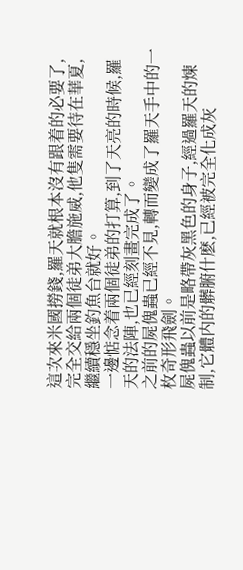這次來米國撈錢,羅天就根本沒有跟着的必要了,完全交給兩個徒弟大膽施威,他隻需要待在華夏,繼續穩坐釣魚台就好。
一邊惦念着兩個徒弟的打算,到了天亮的時候,羅天的法陣,也已經刻畫完成了。
之前的屍傀蟲已經不見,轉而變成了羅天手中的一枚奇形飛劍。
屍傀蟲以前是略帶灰黑色的身子,經過羅天的煉制,它體内的髒腑什麽,已經被完全化成灰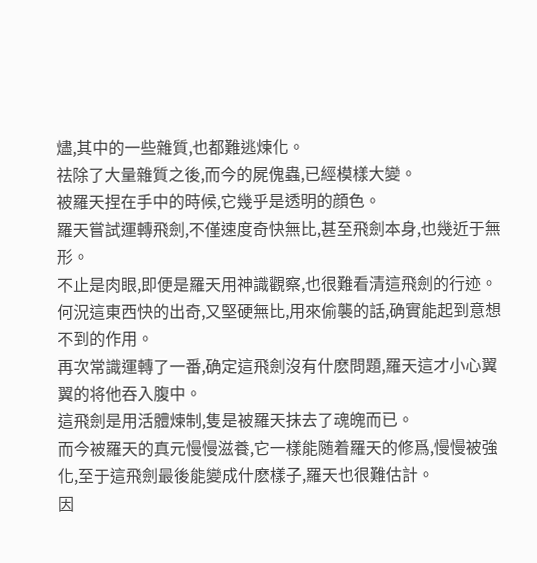燼,其中的一些雜質,也都難逃煉化。
祛除了大量雜質之後,而今的屍傀蟲,已經模樣大變。
被羅天捏在手中的時候,它幾乎是透明的顔色。
羅天嘗試運轉飛劍,不僅速度奇快無比,甚至飛劍本身,也幾近于無形。
不止是肉眼,即便是羅天用神識觀察,也很難看清這飛劍的行迹。
何況這東西快的出奇,又堅硬無比,用來偷襲的話,确實能起到意想不到的作用。
再次常識運轉了一番,确定這飛劍沒有什麽問題,羅天這才小心翼翼的将他吞入腹中。
這飛劍是用活體煉制,隻是被羅天抹去了魂魄而已。
而今被羅天的真元慢慢滋養,它一樣能随着羅天的修爲,慢慢被強化,至于這飛劍最後能變成什麽樣子,羅天也很難估計。
因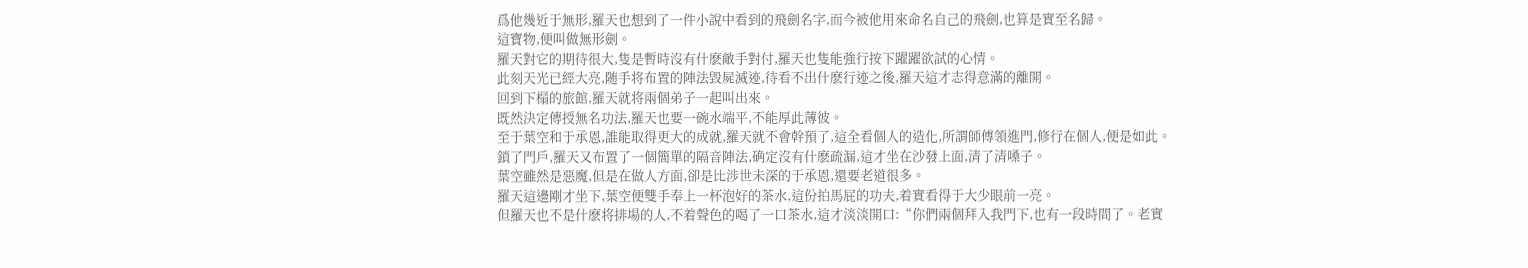爲他幾近于無形,羅天也想到了一件小說中看到的飛劍名字,而今被他用來命名自己的飛劍,也算是實至名歸。
這寶物,便叫做無形劍。
羅天對它的期待很大,隻是暫時沒有什麽敵手對付,羅天也隻能強行按下躍躍欲試的心情。
此刻天光已經大亮,随手将布置的陣法毀屍滅迹,待看不出什麽行迹之後,羅天這才志得意滿的離開。
回到下榻的旅館,羅天就将兩個弟子一起叫出來。
既然決定傳授無名功法,羅天也要一碗水端平,不能厚此薄彼。
至于葉空和于承恩,誰能取得更大的成就,羅天就不會幹預了,這全看個人的造化,所謂師傅領進門,修行在個人,便是如此。
鎖了門戶,羅天又布置了一個簡單的隔音陣法,确定沒有什麽疏漏,這才坐在沙發上面,清了清嗓子。
葉空雖然是惡魔,但是在做人方面,卻是比涉世未深的于承恩,還要老道很多。
羅天這邊剛才坐下,葉空便雙手奉上一杯泡好的茶水,這份拍馬屁的功夫,着實看得于大少眼前一亮。
但羅天也不是什麽将排場的人,不着聲色的喝了一口茶水,這才淡淡開口:“你們兩個拜入我門下,也有一段時間了。老實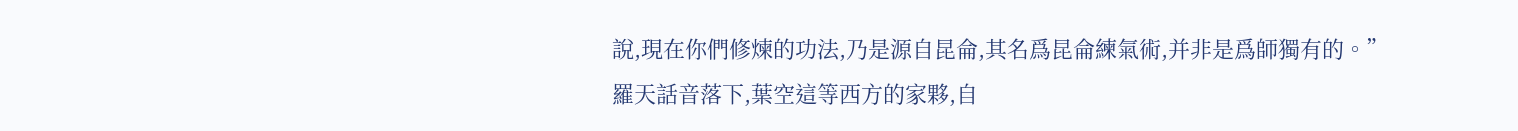說,現在你們修煉的功法,乃是源自昆侖,其名爲昆侖練氣術,并非是爲師獨有的。”
羅天話音落下,葉空這等西方的家夥,自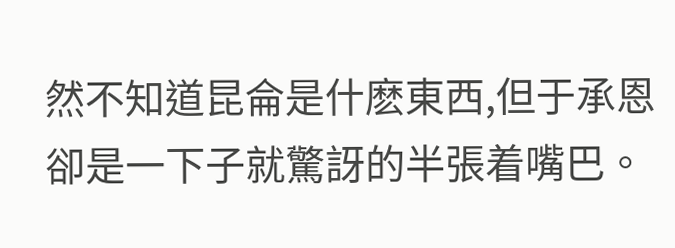然不知道昆侖是什麽東西,但于承恩卻是一下子就驚訝的半張着嘴巴。